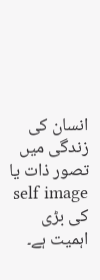انسان کی زندگی میں تصور ذات یا self image کی بڑی اہمیت ہے۔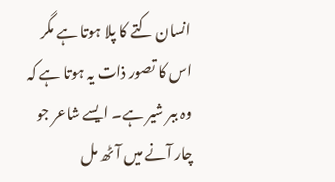انسان کتے کا پلا ہوتا ہے مگر اس کا تصور ذات یہ ہوتا ہے کہ وہ ببر شیر ہے۔ ایسے شاعر جو چار آنے میں آٹھ مل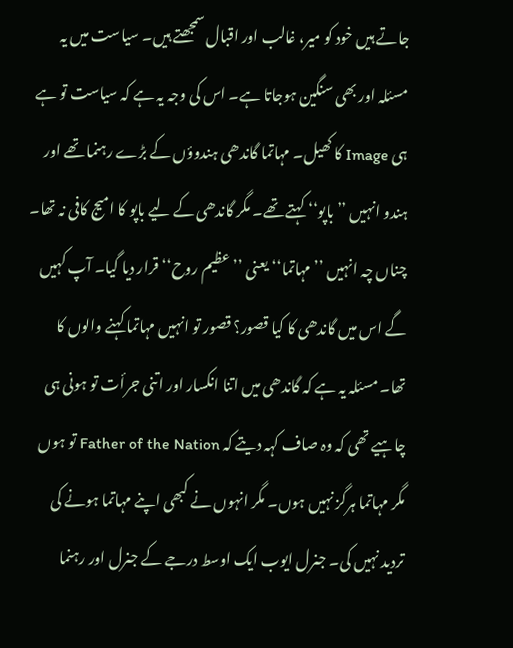جاتے ہیں خود کو میر، غالب اور اقبال سمجھتے ہیں۔ سیاست میں یہ مسئلہ اور بھی سنگین ہوجاتا ہے۔ اس کی وجہ یہ ہے کہ سیاست تو ہے ہی Image کا کھیل۔ مہاتما گاندھی ہندوؤں کے بڑے رہنما تھے اور ہندو انہیں ’’باپو‘‘ کہتے تھے۔ مگر گاندھی کے لیے باپو کا امیج کافی نہ تھا۔ چناں چہ انہیں ’’مہاتما‘‘ یعنی ’’عظیم روح‘‘ قرار دیا گیا۔ آپ کہیں گے اس میں گاندھی کا کیا قصور؟ قصور تو انہیں مہاتما کہنے والوں کا تھا۔ مسئلہ یہ ہے کہ گاندھی میں اتنا انکسار اور اتنی جرأت تو ہونی ہی چاہیے تھی کہ وہ صاف کہہ دیتے کہ Father of the Nation تو ہوں مگر مہاتما ہرگز نہیں ہوں۔ مگر انہوں نے کبھی اپنے مہاتما ہونے کی تردید نہیں کی۔ جنرل ایوب ایک اوسط درجے کے جنرل اور رہنما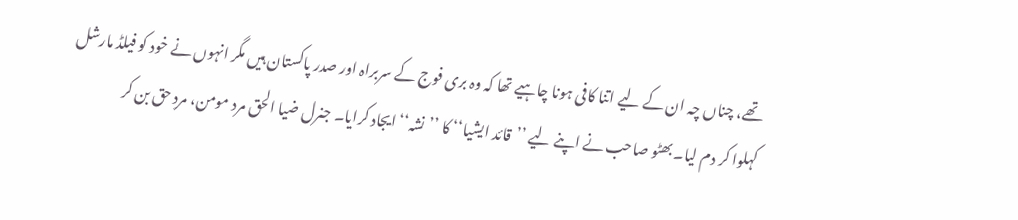تھے، چناں چہ ان کے لیے اتنا کافی ہونا چاہیے تھا کہ وہ بری فوج کے سربراہ اور صدر پاکستان ہیں مگر انہوں نے خود کو فیلڈ مارشل کہلوا کر دم لیا۔ بھٹو صاحب نے اپنے لیے ’’قائد ایشیا‘‘ کا ’’نشہ‘‘ ایجاد کرایا۔ جنرل ضیا الحق مرد مومن، مردِ حق بن کر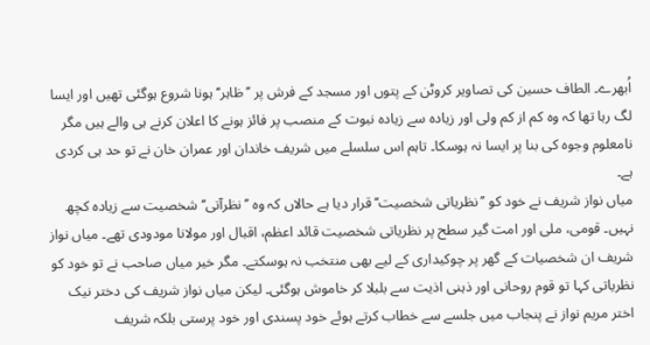اُبھرے۔ الطاف حسین کی تصاویر کروٹن کے پتوں اور مسجد کے فرش پر ’’ظاہر‘‘ ہونا شروع ہوگئی تھیں اور ایسا لگ رہا تھا کہ وہ کم از کم ولی اور زیادہ سے زیادہ نبوت کے منصب پر فائز ہونے کا اعلان کرنے ہی والے ہیں مگر نامعلوم وجوہ کی بنا پر ایسا نہ ہوسکا۔ تاہم اس سلسلے میں شریف خاندان اور عمران خان نے تو حد ہی کردی ہے۔
میاں نواز شریف نے خود کو ’’نظریاتی شخصیت‘‘ قرار دیا ہے حالاں کہ وہ ’’نظرآتی‘‘ شخصیت سے زیادہ کچھ نہیں۔ قومی، ملی اور امت گیر سطح پر نظریاتی شخصیت قائد اعظم، اقبال اور مولانا مودودی تھے۔ میاں نواز شریف ان شخصیات کے گھر پر چوکیداری کے لیے بھی منتخب نہ ہوسکتے۔ مگر خیر میاں صاحب نے تو خود کو نظریاتی کہا تو قوم روحانی اور ذہنی اذیت سے بلبلا کر خاموش ہوگئی۔ لیکن میاں نواز شریف کی دختر نیک اختر مریم نواز نے پنجاب میں جلسے سے خطاب کرتے ہوئے خود پسندی اور خود پرستی بلکہ شریف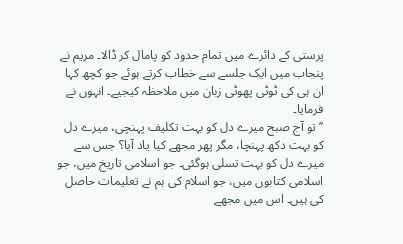پرستی کے دائرے میں تمام حدود کو پامال کر ڈالا۔ مریم نے پنجاب میں ایک جلسے سے خطاب کرتے ہوئے جو کچھ کہا ان ہی کی ٹوٹی پھوٹی زبان میں ملاحظہ کیجیے۔ انہوں نے فرمایا۔
’’تو آج صبح میرے دل کو بہت تکلیف پہنچی، میرے دل کو بہت دکھ پہنچا، مگر پھر مجھے کیا یاد آیا؟ جس سے میرے دل کو بہت تسلی ہوگئی۔ جو اسلامی تاریخ میں، جو اسلامی کتابوں میں، جو اسلام کی ہم نے تعلیمات حاصل کی ہیں۔ اس میں مجھے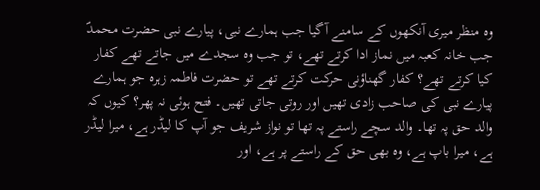وہ منظر میری آنکھوں کے سامنے آگیا جب ہمارے نبی، پیارے نبی حضرت محمدؐ جب خانہ کعبہ میں نماز ادا کرتے تھے، تو جب وہ سجدے میں جاتے تھے کفار کیا کرتے تھے؟ کفار گھناؤنی حرکت کرتے تھے تو حضرت فاطمہ زہرہ جو ہمارے پیارے نبی کی صاحب زادی تھیں اور روتی جاتی تھیں۔ فتح ہوئی نہ پھر؟ کیوں کہ والد حق پہ تھا۔ والد سچے راستے پہ تھا تو نواز شریف جو آپ کا لیڈر ہے، میرا لیڈر ہے، میرا باپ ہے، وہ بھی حق کے راستے پر ہے، اور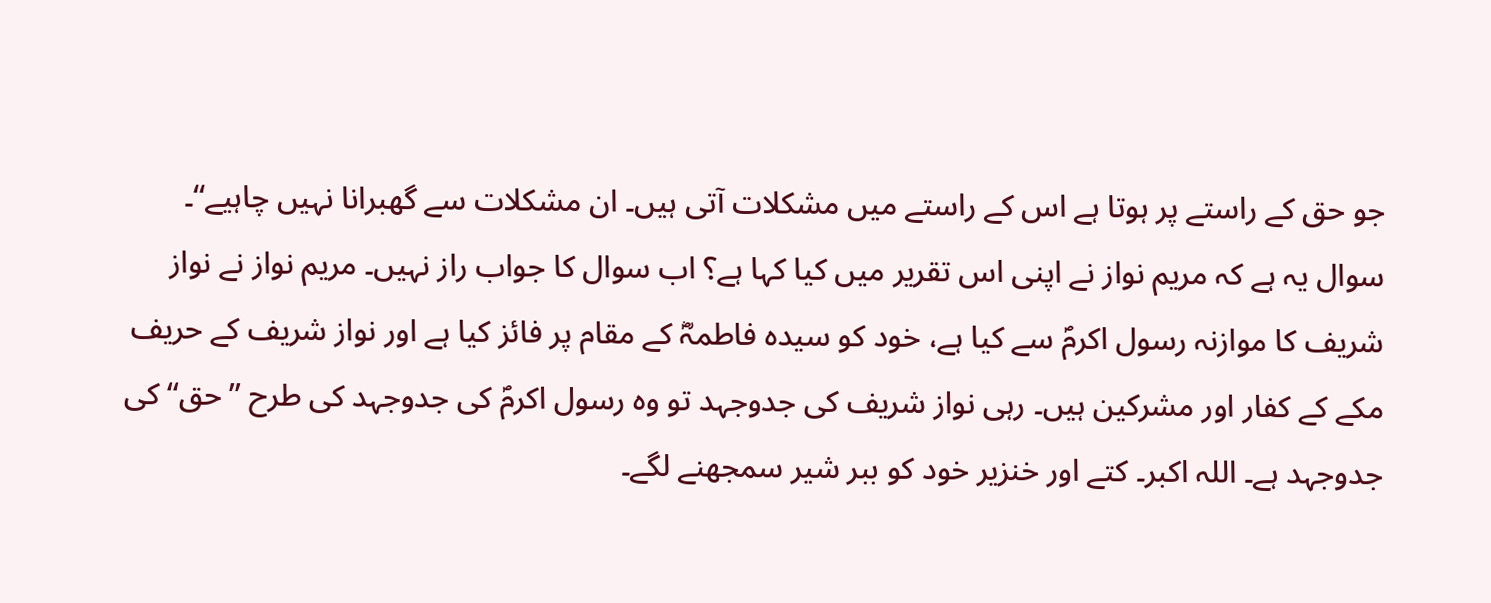جو حق کے راستے پر ہوتا ہے اس کے راستے میں مشکلات آتی ہیں۔ ان مشکلات سے گھبرانا نہیں چاہیے‘‘۔
سوال یہ ہے کہ مریم نواز نے اپنی اس تقریر میں کیا کہا ہے؟ اب سوال کا جواب راز نہیں۔ مریم نواز نے نواز شریف کا موازنہ رسول اکرمؐ سے کیا ہے، خود کو سیدہ فاطمہؓ کے مقام پر فائز کیا ہے اور نواز شریف کے حریف مکے کے کفار اور مشرکین ہیں۔ رہی نواز شریف کی جدوجہد تو وہ رسول اکرمؐ کی جدوجہد کی طرح ’’حق‘‘ کی جدوجہد ہے۔ اللہ اکبر۔ کتے اور خنزیر خود کو ببر شیر سمجھنے لگے۔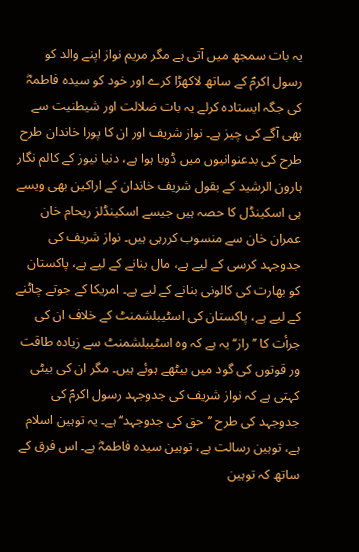یہ بات سمجھ میں آتی ہے مگر مریم نواز اپنے والد کو رسول اکرمؐ کے ساتھ لاکھڑا کرے اور خود کو سیدہ فاطمہؓ کی جگہ ایستادہ کرلے یہ بات ضلالت اور شیطنیت سے بھی آگے کی چیز ہے۔ نواز شریف اور ان کا پورا خاندان طرح طرح کی بدعنوانیوں میں ڈوبا ہوا ہے، دنیا نیوز کے کالم نگار ہارون الرشید کے بقول شریف خاندان کے اراکین بھی ویسے ہی اسکینڈل کا حصہ ہیں جیسے اسکینڈلز ریحام خان عمران خان سے منسوب کررہی ہیں۔ نواز شریف کی جدوجہد کرسی کے لیے ہے، مال بنانے کے لیے ہے، پاکستان کو بھارت کی کالونی بنانے کے لیے ہے۔ امریکا کے جوتے چاٹنے کے لیے ہے، پاکستان کی اسٹیبلشمنٹ کے خلاف ان کی جرأت کا ’’راز‘‘ یہ ہے کہ وہ اسٹیبلشمنٹ سے زیادہ طاقت ور قوتوں کی گود میں بیٹھے ہوئے ہیں۔ مگر ان کی بیٹی کہتی ہے کہ نواز شریف کی جدوجہد رسول اکرمؐ کی جدوجہد کی طرح ’’حق کی جدوجہد‘‘ ہے۔ یہ توہین اسلام ہے، توہین رسالت ہے، توہین سیدہ فاطمہؓ ہے۔ اس فرق کے ساتھ کہ توہین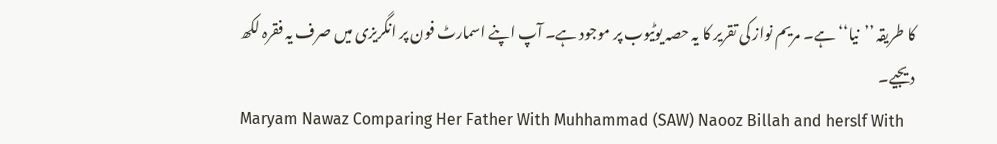کا طریقہ ’’نیا‘‘ ہے۔ مریم نواز کی تقریر کا یہ حصہ یوٹیوب پر موجود ہے۔ آپ اپنے اسمارٹ فون پر انگریزی میں صرف یہ فقرہ لکھ دیجیے۔
Maryam Nawaz Comparing Her Father With Muhhammad (SAW) Naooz Billah and herslf With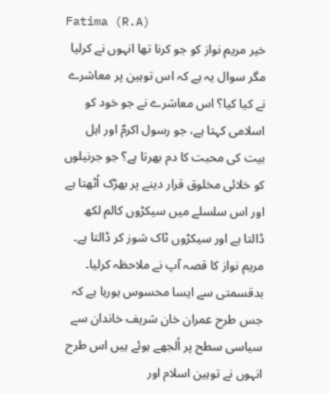Fatima (R.A)
خیر مریم نواز کو جو کرنا تھا انہوں نے کرلیا مگر سوال یہ ہے کہ اس توہین پر معاشرے نے کیا کیا؟ اس معاشرے نے جو خود کو اسلامی کہتا ہے، جو رسول اکرمؐ اور اہل بیت کی محبت کا دم بھرتا ہے؟ جو جرنیلوں کو خلائی مخلوق قرار دینے پر بھڑک اُٹھتا ہے اور اس سلسلے میں سیکڑوں کالم لکھ ڈالتا ہے اور سیکڑوں ٹاک شوز کر ڈالتا ہے۔
مریم نواز کا قصہ آپ نے ملاحظہ کرلیا۔ بدقسمتی سے ایسا محسوس ہورہا ہے کہ جس طرح عمران خان شریف خاندان سے سیاسی سطح پر اُلجھے ہوئے ہیں اس طرح انہوں نے توہین اسلام اور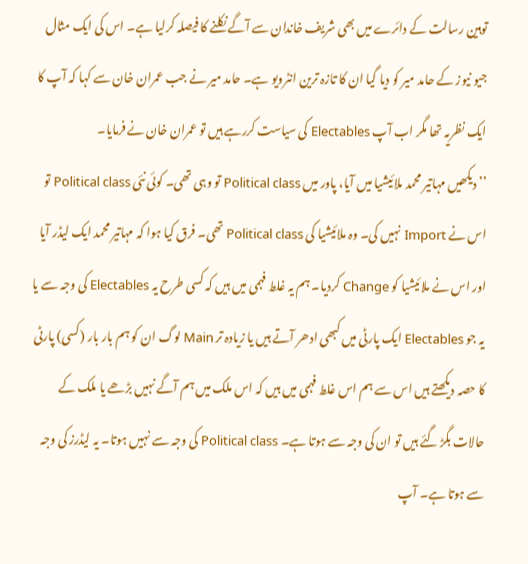توہین رسالت کے دائرے میں بھی شریف خاندان سے آگے نکلنے کا فیصلہ کرلیا ہے۔ اس کی ایک مثال جیو نیوز کے حامد میر کو دیا گیا ان کا تازہ ترین انٹرویو ہے۔ حامد میر نے جب عمران خان سے کہا کہ آپ کا ایک نظریہ تھا مگر اب آپ Electables کی سیاست کررہے ہیں تو عمران خان نے فرمایا۔
’’دیکھیں مہاتیر محمد ملائیشیا میں آیا، پاور میں Political class تو وہی تھی۔ کوئی نئی Political class تو اس نے Import نہیں کی۔ وہ ملائیشیا کی Political class تھی۔ فرق کیا ہوا کہ مہاتیر محمد ایک لیڈر آیا اور اس نے ملائیشیا کو Change کردیا۔ ہم یہ غلط فہمی میں ہیں کہ کسی طرح یہ Electables کی وجہ سے یا یہ جو Electables ایک پارٹی میں کبھی ادھر آتے ہیں یا زیادہ تر Main لوگ ان کو ہم بار بار (کسی) پارٹی کا حصہ دیکھتے ہیں اس سے ہم اس غلط فہمی میں ہیں کہ اس ملک میں ہم آگے نہیں بڑھے یا ملک کے حالات بگڑ گئے ہیں تو ان کی وجہ سے ہوتا ہے۔ Political class کی وجہ سے نہیں ہوتا۔ یہ لیڈرز کی وجہ سے ہوتا ہے۔ آپ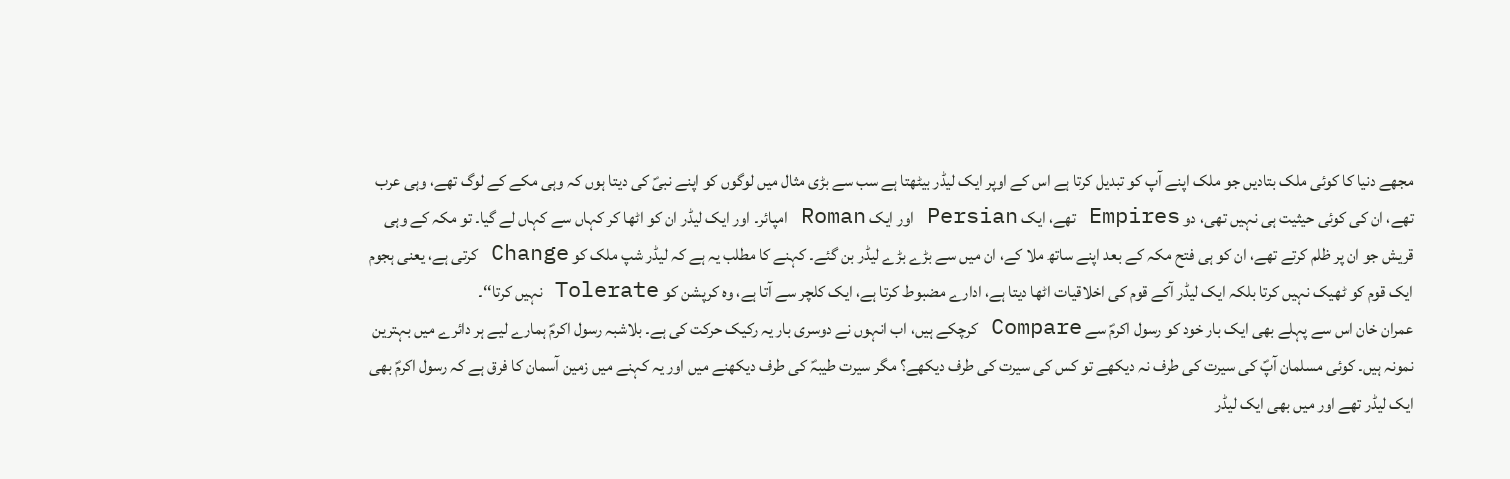مجھے دنیا کا کوئی ملک بتادیں جو ملک اپنے آپ کو تبدیل کرتا ہے اس کے اوپر ایک لیڈر بیٹھتا ہے سب سے بڑی مثال میں لوگوں کو اپنے نبیؐ کی دیتا ہوں کہ وہی مکے کے لوگ تھے، وہی عرب تھے، ان کی کوئی حیثیت ہی نہیں تھی، دو Empires تھے، ایک Persian اور ایک Roman امپائر۔ اور ایک لیڈر ان کو اٹھا کر کہاں سے کہاں لے گیا۔ تو مکہ کے وہی قریش جو ان پر ظلم کرتے تھے، ان کو ہی فتح مکہ کے بعد اپنے ساتھ ملا کے، ان میں سے بڑے بڑے لیڈر بن گئے۔ کہنے کا مطلب یہ ہے کہ لیڈر شپ ملک کو Change کرتی ہے، یعنی ہجوم ایک قوم کو ٹھیک نہیں کرتا بلکہ ایک لیڈر آکے قوم کی اخلاقیات اٹھا دیتا ہے، ادارے مضبوط کرتا ہے، ایک کلچر سے آتا ہے، وہ کرپشن کو Tolerate نہیں کرتا‘‘۔
عمران خان اس سے پہلے بھی ایک بار خود کو رسول اکرمؐ سے Compare کرچکے ہیں، اب انہوں نے دوسری بار یہ رکیک حرکت کی ہے۔ بلاشبہ رسول اکرمؐ ہمارے لیے ہر دائرے میں بہترین نمونہ ہیں۔ کوئی مسلمان آپؐ کی سیرت کی طرف نہ دیکھے تو کس کی سیرت کی طرف دیکھے؟ مگر سیرت طیبہؐ کی طرف دیکھنے میں اور یہ کہنے میں زمین آسمان کا فرق ہے کہ رسول اکرمؐ بھی ایک لیڈر تھے اور میں بھی ایک لیڈر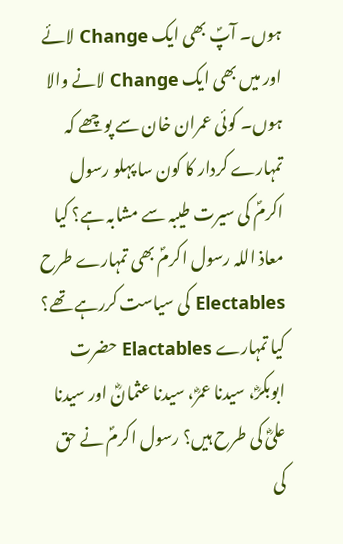ہوں۔ آپؐ بھی ایک Change لائے اور میں بھی ایک Change لانے والا ہوں۔ کوئی عمران خان سے پوچھے کہ تمہارے کردار کا کون سا پہلو رسول اکرمؐ کی سیرت طیبہ سے مشابہ ہے؟ کیا معاذ اللہ رسول اکرمؐ بھی تمہارے طرح Electables کی سیاست کررہے تھے؟ کیا تمہارے Elactables حضرت ابوبکرؓ، سیدنا عمرؓ، سیدنا عثمانؓ اور سیدنا علیؓ کی طرح ہیں؟ رسول اکرمؐ نے حق کی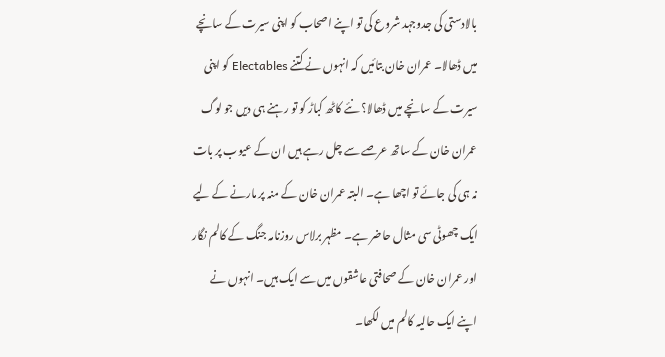بالادستی کی جدوجہد شروع کی تو اپنے اصحاب کو اپنی سیرت کے سانچے میں ڈھالا۔ عمران خان بتائیں کہ انہوں نے کتنے Electables کو اپنی سیرت کے سانچے میں ڈھالا؟ نئے کاٹھ کباڑ کو تو رہنے ہی دیں جو لوگ عمران خان کے ساتھ عرصے سے چل رہے ہیں ان کے عیوب پر بات نہ ہی کی جائے تو اچھا ہے۔ البتہ عمران خان کے منہ پر مارنے کے لیے ایک چھوٹی سی مثال حاضر ہے۔ مظہر برلاس روزنامہ جنگ کے کالم نگار اور عمران خان کے صحافتی عاشقوں میں سے ایک ہیں۔ انہوں نے اپنے ایک حالیہ کالم میں لکھا۔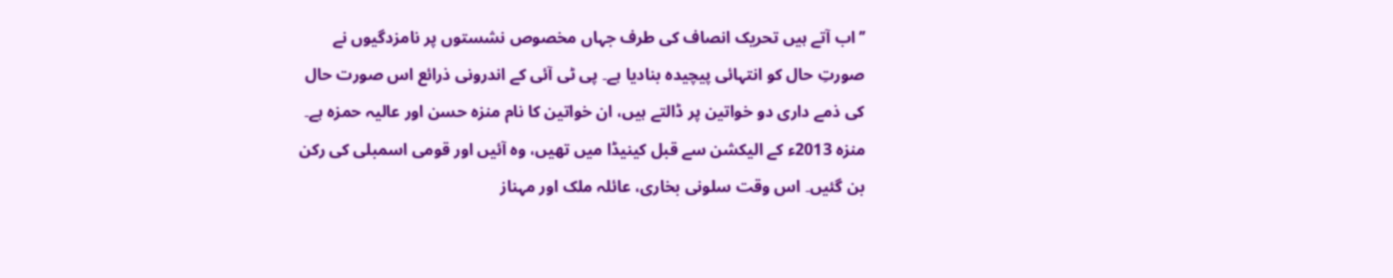’’اب آتے ہیں تحریک انصاف کی طرف جہاں مخصوص نشستوں پر نامزدگیوں نے صورتِ حال کو انتہائی پیچیدہ بنادیا ہے۔ پی ٹی آئی کے اندرونی ذرائع اس صورت حال کی ذمے داری دو خواتین پر ڈالتے ہیں، ان خواتین کا نام منزہ حسن اور عالیہ حمزہ ہے۔ منزہ 2013ء کے الیکشن سے قبل کینیڈا میں تھیں، وہ آئیں اور قومی اسمبلی کی رکن بن گئیں۔ اس وقت سلونی بخاری، عائلہ ملک اور مہناز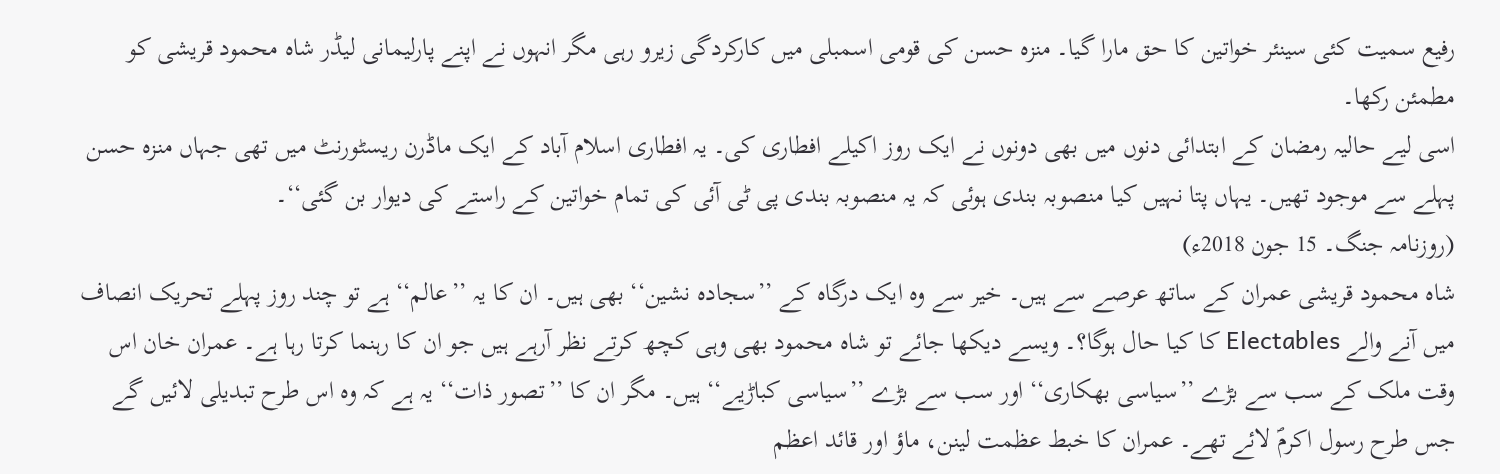رفیع سمیت کئی سینئر خواتین کا حق مارا گیا۔ منزہ حسن کی قومی اسمبلی میں کارکردگی زیرو رہی مگر انہوں نے اپنے پارلیمانی لیڈر شاہ محمود قریشی کو مطمئن رکھا۔
اسی لیے حالیہ رمضان کے ابتدائی دنوں میں بھی دونوں نے ایک روز اکیلے افطاری کی۔ یہ افطاری اسلام آباد کے ایک ماڈرن ریسٹورنٹ میں تھی جہاں منزہ حسن پہلے سے موجود تھیں۔ یہاں پتا نہیں کیا منصوبہ بندی ہوئی کہ یہ منصوبہ بندی پی ٹی آئی کی تمام خواتین کے راستے کی دیوار بن گئی‘‘۔
(روزنامہ جنگ۔ 15 جون 2018ء)
شاہ محمود قریشی عمران کے ساتھ عرصے سے ہیں۔ خیر سے وہ ایک درگاہ کے ’’سجادہ نشین‘‘ بھی ہیں۔ ان کا یہ ’’عالم‘‘ ہے تو چند روز پہلے تحریک انصاف میں آنے والے Electables کا کیا حال ہوگا؟۔ ویسے دیکھا جائے تو شاہ محمود بھی وہی کچھ کرتے نظر آرہے ہیں جو ان کا رہنما کرتا رہا ہے۔ عمران خان اس وقت ملک کے سب سے بڑے ’’سیاسی بھکاری‘‘ اور سب سے بڑے ’’سیاسی کباڑیے‘‘ ہیں۔ مگر ان کا ’’تصور ذات‘‘ یہ ہے کہ وہ اس طرح تبدیلی لائیں گے جس طرح رسول اکرمؐ لائے تھے۔ عمران کا خبط عظمت لینن، ماؤ اور قائد اعظم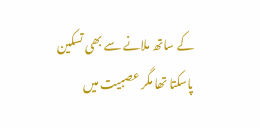کے ساتھ ملانے سے بھی تسکین پاسکتا تھا مگر عصبیت میں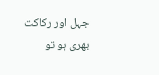جہل اور رکاکت بھری ہو تو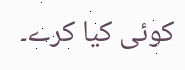کوئی کیا کرے۔